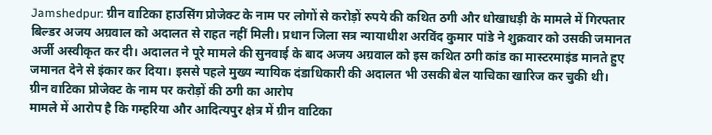Jamshedpur: ग्रीन वाटिका हाउसिंग प्रोजेक्ट के नाम पर लोगों से करोड़ों रुपये की कथित ठगी और धोखाधड़ी के मामले में गिरफ्तार बिल्डर अजय अग्रवाल को अदालत से राहत नहीं मिली। प्रधान जिला सत्र न्यायाधीश अरविंद कुमार पांडे ने शुक्रवार को उसकी जमानत अर्जी अस्वीकृत कर दी। अदालत ने पूरे मामले की सुनवाई के बाद अजय अग्रवाल को इस कथित ठगी कांड का मास्टरमाइंड मानते हुए जमानत देने से इंकार कर दिया। इससे पहले मुख्य न्यायिक दंडाधिकारी की अदालत भी उसकी बेल याचिका खारिज कर चुकी थी।
ग्रीन वाटिका प्रोजेक्ट के नाम पर करोड़ों की ठगी का आरोप
मामले में आरोप है कि गम्हरिया और आदित्यपुर क्षेत्र में ग्रीन वाटिका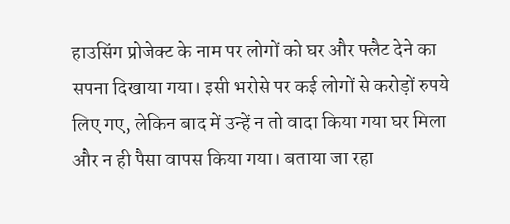हाउसिंग प्रोजेक्ट के नाम पर लोगों को घर और फ्लैट देने का सपना दिखाया गया। इसी भरोसे पर कई लोगों से करोड़ों रुपये लिए गए, लेकिन बाद में उन्हें न तो वादा किया गया घर मिला और न ही पैसा वापस किया गया। बताया जा रहा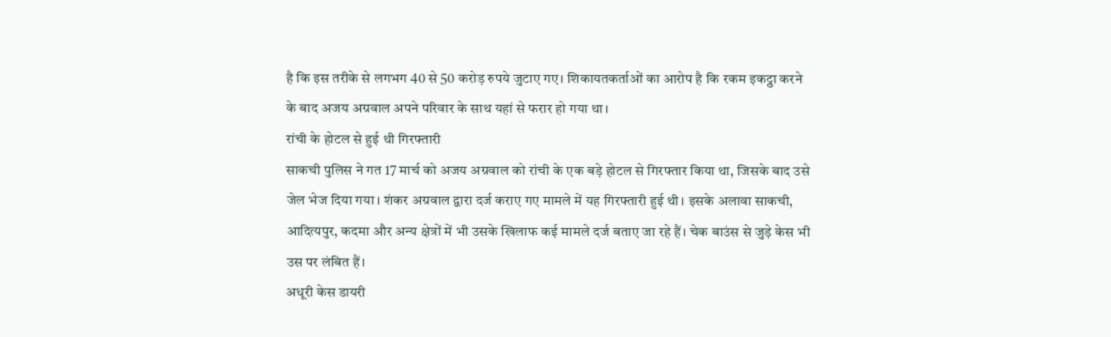है कि इस तरीके से लगभग 40 से 50 करोड़ रुपये जुटाए गए। शिकायतकर्ताओं का आरोप है कि रकम इकट्ठा करने के बाद अजय अग्रवाल अपने परिवार के साथ यहां से फरार हो गया था।
रांची के होटल से हुई थी गिरफ्तारी
साकची पुलिस ने गत 17 मार्च को अजय अग्रवाल को रांची के एक बड़े होटल से गिरफ्तार किया था, जिसके बाद उसे जेल भेज दिया गया। शंकर अग्रवाल द्वारा दर्ज कराए गए मामले में यह गिरफ्तारी हुई थी। इसके अलावा साकची, आदित्यपुर, कदमा और अन्य क्षेत्रों में भी उसके खिलाफ कई मामले दर्ज बताए जा रहे हैं। चेक बाउंस से जुड़े केस भी उस पर लंबित हैं।
अधूरी केस डायरी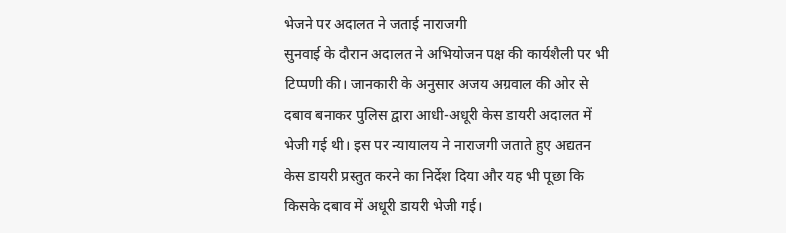भेजने पर अदालत ने जताई नाराजगी
सुनवाई के दौरान अदालत ने अभियोजन पक्ष की कार्यशैली पर भी टिप्पणी की। जानकारी के अनुसार अजय अग्रवाल की ओर से दबाव बनाकर पुलिस द्वारा आधी-अधूरी केस डायरी अदालत में भेजी गई थी। इस पर न्यायालय ने नाराजगी जताते हुए अद्यतन केस डायरी प्रस्तुत करने का निर्देश दिया और यह भी पूछा कि किसके दबाव में अधूरी डायरी भेजी गई।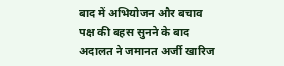बाद में अभियोजन और बचाव पक्ष की बहस सुनने के बाद अदालत ने जमानत अर्जी खारिज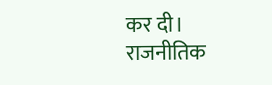कर दी।
राजनीतिक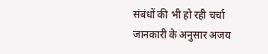संबंधों की भी हो रही चर्चा
जानकारी के अनुसार अजय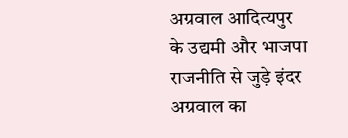अग्रवाल आदित्यपुर के उद्यमी और भाजपा राजनीति से जुड़े इंदर अग्रवाल का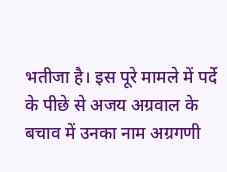भतीजा है। इस पूरे मामले में पर्दे के पीछे से अजय अग्रवाल के बचाव में उनका नाम अग्रगणी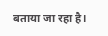बताया जा रहा है।